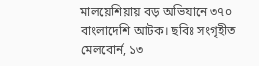মালয়েশিয়ায় বড় অভিযানে ৩৭০ বাংলাদেশি আটক। ছবিঃ সংগৃহীত
মেলবোর্ন, ১৩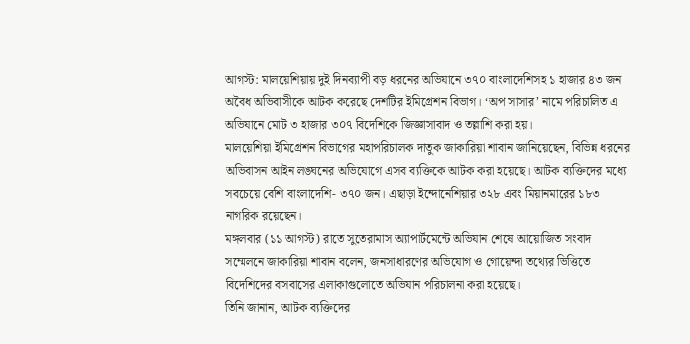আগস্ট: মালয়েশিয়ায় দুই দিনব্যাপী বড় ধরনের অভিযানে ৩৭০ বাংলাদেশিসহ ১ হাজার ৪৩ জন অবৈধ অভিবাসীকে আটক করেছে দেশটির ইমিগ্রেশন বিভাগ। ‘অপ সাসার’ নামে পরিচালিত এ অভিযানে মোট ৩ হাজার ৩০৭ বিদেশিকে জিজ্ঞাসাবাদ ও তল্লাশি করা হয়।
মালয়েশিয়া ইমিগ্রেশন বিভাগের মহাপরিচালক দাতুক জাকারিয়া শাবান জানিয়েছেন, বিভিন্ন ধরনের অভিবাসন আইন লঙ্ঘনের অভিযোগে এসব ব্যক্তিকে আটক করা হয়েছে। আটক ব্যক্তিদের মধ্যে সবচেয়ে বেশি বাংলাদেশি- ৩৭০ জন। এছাড়া ইন্দোনেশিয়ার ৩২৮ এবং মিয়ানমারের ১৮৩ নাগরিক রয়েছেন।
মঙ্গলবার (১১ আগস্ট) রাতে সুতেরামাস অ্যাপার্টমেন্টে অভিযান শেষে আয়োজিত সংবাদ সম্মেলনে জাকারিয়া শাবান বলেন, জনসাধারণের অভিযোগ ও গোয়েন্দা তথ্যের ভিত্তিতে বিদেশিদের বসবাসের এলাকাগুলোতে অভিযান পরিচালনা করা হয়েছে।
তিনি জানান, আটক ব্যক্তিদের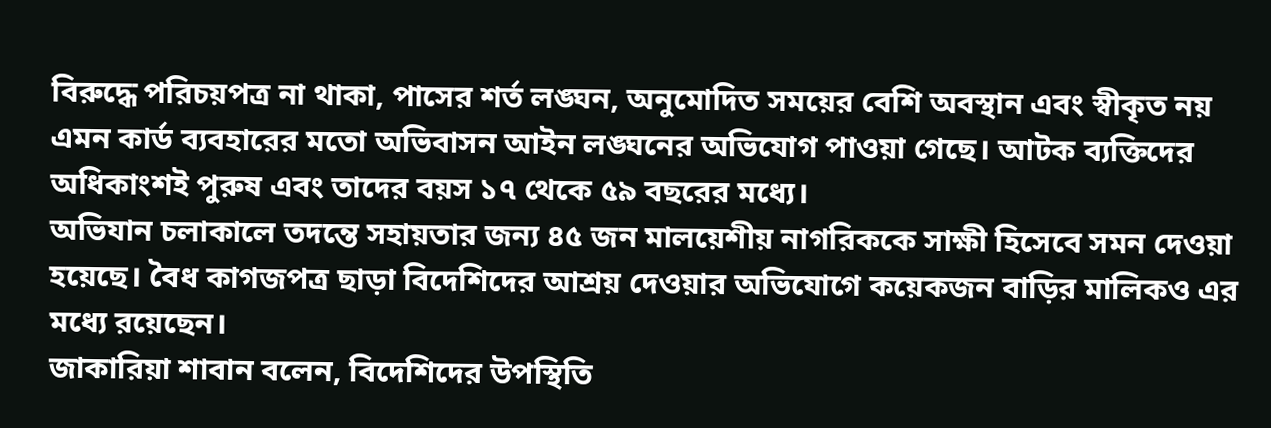বিরুদ্ধে পরিচয়পত্র না থাকা, পাসের শর্ত লঙ্ঘন, অনুমোদিত সময়ের বেশি অবস্থান এবং স্বীকৃত নয় এমন কার্ড ব্যবহারের মতো অভিবাসন আইন লঙ্ঘনের অভিযোগ পাওয়া গেছে। আটক ব্যক্তিদের অধিকাংশই পুরুষ এবং তাদের বয়স ১৭ থেকে ৫৯ বছরের মধ্যে।
অভিযান চলাকালে তদন্তে সহায়তার জন্য ৪৫ জন মালয়েশীয় নাগরিককে সাক্ষী হিসেবে সমন দেওয়া হয়েছে। বৈধ কাগজপত্র ছাড়া বিদেশিদের আশ্রয় দেওয়ার অভিযোগে কয়েকজন বাড়ির মালিকও এর মধ্যে রয়েছেন।
জাকারিয়া শাবান বলেন, বিদেশিদের উপস্থিতি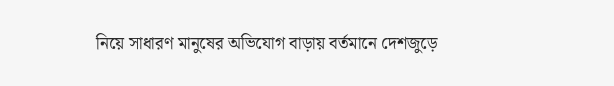নিয়ে সাধারণ মানুষের অভিযোগ বাড়ায় বর্তমানে দেশজুড়ে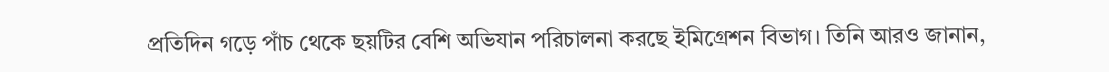প্রতিদিন গড়ে পাঁচ থেকে ছয়টির বেশি অভিযান পরিচালনা করছে ইমিগ্রেশন বিভাগ। তিনি আরও জানান,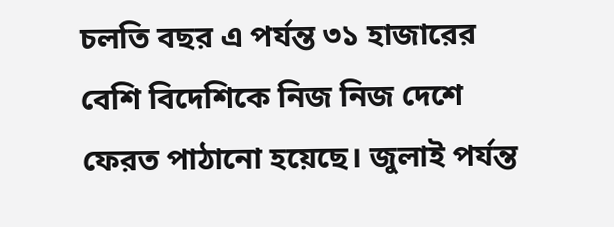চলতি বছর এ পর্যন্ত ৩১ হাজারের বেশি বিদেশিকে নিজ নিজ দেশে ফেরত পাঠানো হয়েছে। জুলাই পর্যন্ত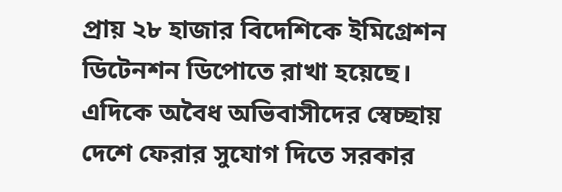প্রায় ২৮ হাজার বিদেশিকে ইমিগ্রেশন ডিটেনশন ডিপোতে রাখা হয়েছে।
এদিকে অবৈধ অভিবাসীদের স্বেচ্ছায় দেশে ফেরার সুযোগ দিতে সরকার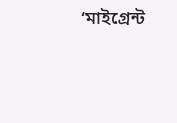‘মাইগ্রেন্ট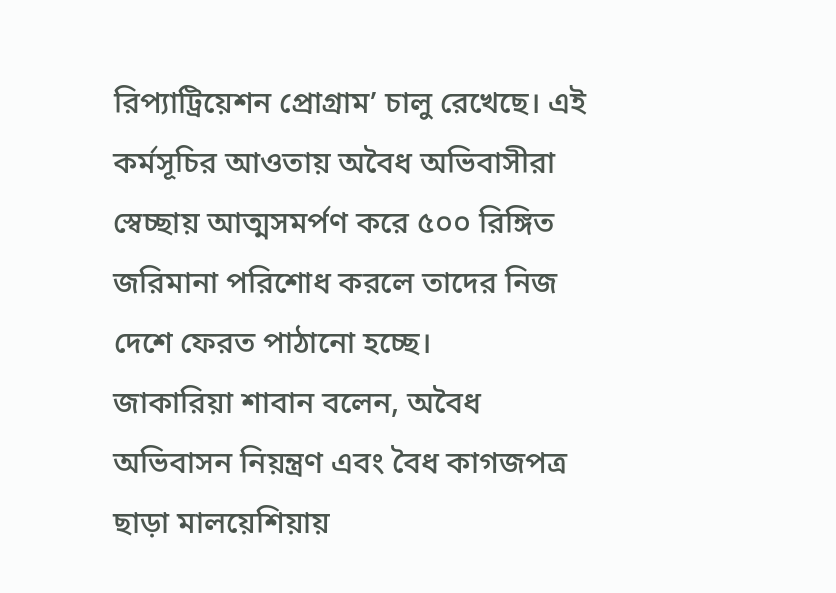রিপ্যাট্রিয়েশন প্রোগ্রাম’ চালু রেখেছে। এই কর্মসূচির আওতায় অবৈধ অভিবাসীরা স্বেচ্ছায় আত্মসমর্পণ করে ৫০০ রিঙ্গিত জরিমানা পরিশোধ করলে তাদের নিজ দেশে ফেরত পাঠানো হচ্ছে।
জাকারিয়া শাবান বলেন, অবৈধ অভিবাসন নিয়ন্ত্রণ এবং বৈধ কাগজপত্র ছাড়া মালয়েশিয়ায়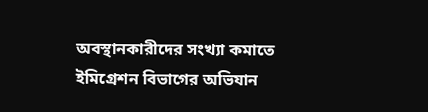অবস্থানকারীদের সংখ্যা কমাতে ইমিগ্রেশন বিভাগের অভিযান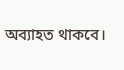অব্যাহত থাকবে।